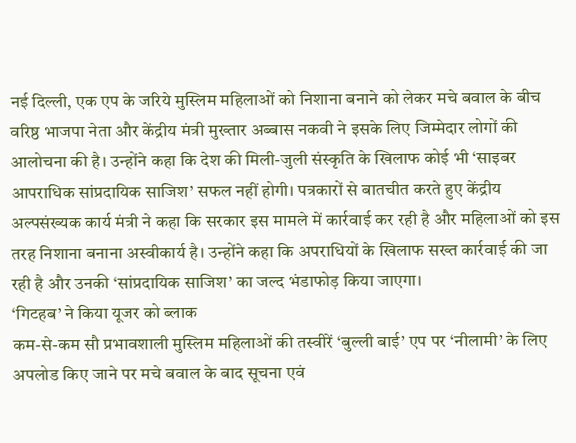नई दिल्ली, एक एप के जरिये मुस्लिम महिलाओं को निशाना बनाने को लेकर मचे बवाल के बीच वरिष्ठ भाजपा नेता और केंद्रीय मंत्री मुख्तार अब्बास नकवी ने इसके लिए जिम्मेदार लोगों की आलोचना की है। उन्होंने कहा कि देश की मिली-जुली संस्कृति के खिलाफ कोई भी ‘साइबर आपराधिक सांप्रदायिक साजिश’ सफल नहीं होगी। पत्रकारों से बातचीत करते हुए केंद्रीय अल्पसंख्यक कार्य मंत्री ने कहा कि सरकार इस मामले में कार्रवाई कर रही है और महिलाओं को इस तरह निशाना बनाना अस्वीकार्य है। उन्होंने कहा कि अपराधियों के खिलाफ सख्त कार्रवाई की जा रही है और उनकी ‘सांप्रदायिक साजिश’ का जल्द भंडाफोड़ किया जाएगा।
‘गिटहब’ ने किया यूजर को ब्लाक
कम-से-कम सौ प्रभावशाली मुस्लिम महिलाओं की तस्वीरें ‘बुल्ली बाई’ एप पर ‘नीलामी’ के लिए अपलोड किए जाने पर मचे बवाल के बाद सूचना एवं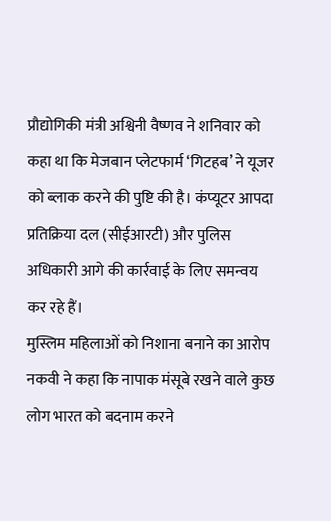प्रौद्योगिकी मंत्री अश्विनी वैष्णव ने शनिवार को कहा था कि मेजबान प्लेटफार्म ‘गिटहब’ ने यूजर को ब्लाक करने की पुष्टि की है। कंप्यूटर आपदा प्रतिक्रिया दल (सीईआरटी) और पुलिस अधिकारी आगे की कार्रवाई के लिए समन्वय कर रहे हैं।
मुस्लिम महिलाओं को निशाना बनाने का आरोप
नकवी ने कहा कि नापाक मंसूबे रखने वाले कुछ लोग भारत को बदनाम करने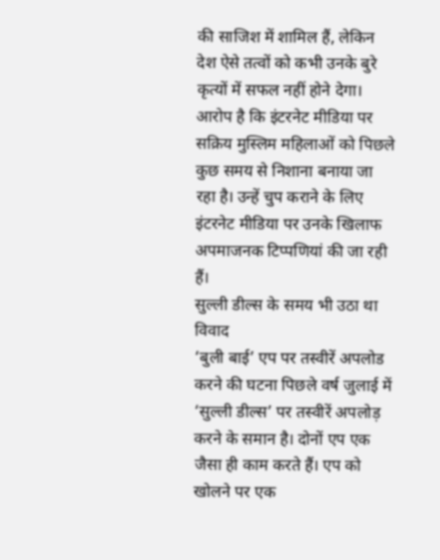की साजिश में शामिल हैं, लेकिन देश ऐसे तत्वों को कभी उनके बुरे कृत्यों में सफल नहीं होने देगा। आरोप है कि इंटरनेट मीडिया पर सक्रिय मुस्लिम महिलाओं को पिछले कुछ समय से निशाना बनाया जा रहा है। उन्हें चुप कराने के लिए इंटरनेट मीडिया पर उनके खिलाफ अपमाजनक टिप्पणियां की जा रही हैं।
सुल्ली डील्स के समय भी उठा था विवाद
‘बुली बाई’ एप पर तस्वीरें अपलोड करने की घटना पिछले वर्ष जुलाई में ‘सुल्ली डील्स’ पर तस्वीरें अपलोड़ करने के समान है। दोनों एप एक जैसा ही काम करते हैं। एप को खोलने पर एक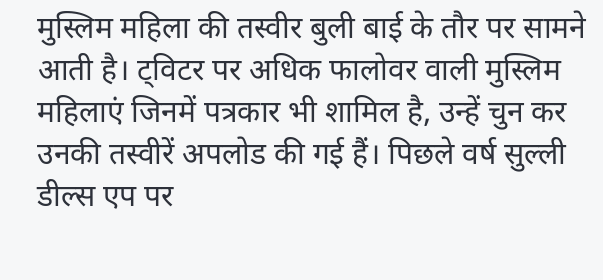मुस्लिम महिला की तस्वीर बुली बाई के तौर पर सामने आती है। ट्विटर पर अधिक फालोवर वाली मुस्लिम महिलाएं जिनमें पत्रकार भी शामिल है, उन्हें चुन कर उनकी तस्वीरें अपलोड की गई हैं। पिछले वर्ष सुल्ली डील्स एप पर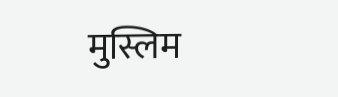मुस्लिम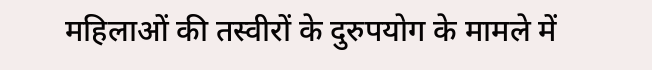महिलाओं की तस्वीरों के दुरुपयोग के मामले में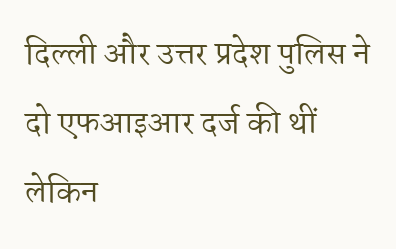दिल्ली और उत्तर प्रदेश पुलिस ने दो एफआइआर दर्ज की थीं लेकिन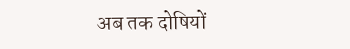अब तक दोषियों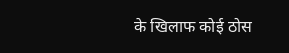के खिलाफ कोई ठोस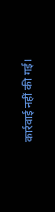कार्रवाई नहीं की गई।